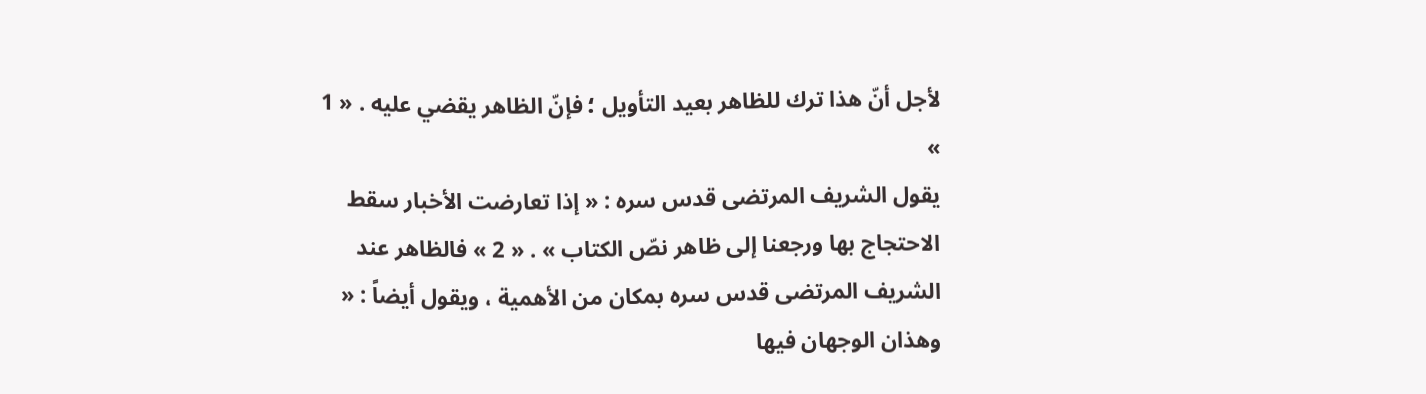لأجل أنّ هذا ترك للظاهر بعيد التأويل ؛ فإنّ الظاهر يقضي عليه . « 1 »
يقول الشريف المرتضى قدس سره : « إذا تعارضت الأخبار سقط الاحتجاج بها ورجعنا إلى ظاهر نصّ الكتاب » . « 2 » فالظاهر عند الشريف المرتضى قدس سره بمكان من الأهمية ، ويقول أيضاً : « وهذان الوجهان فيها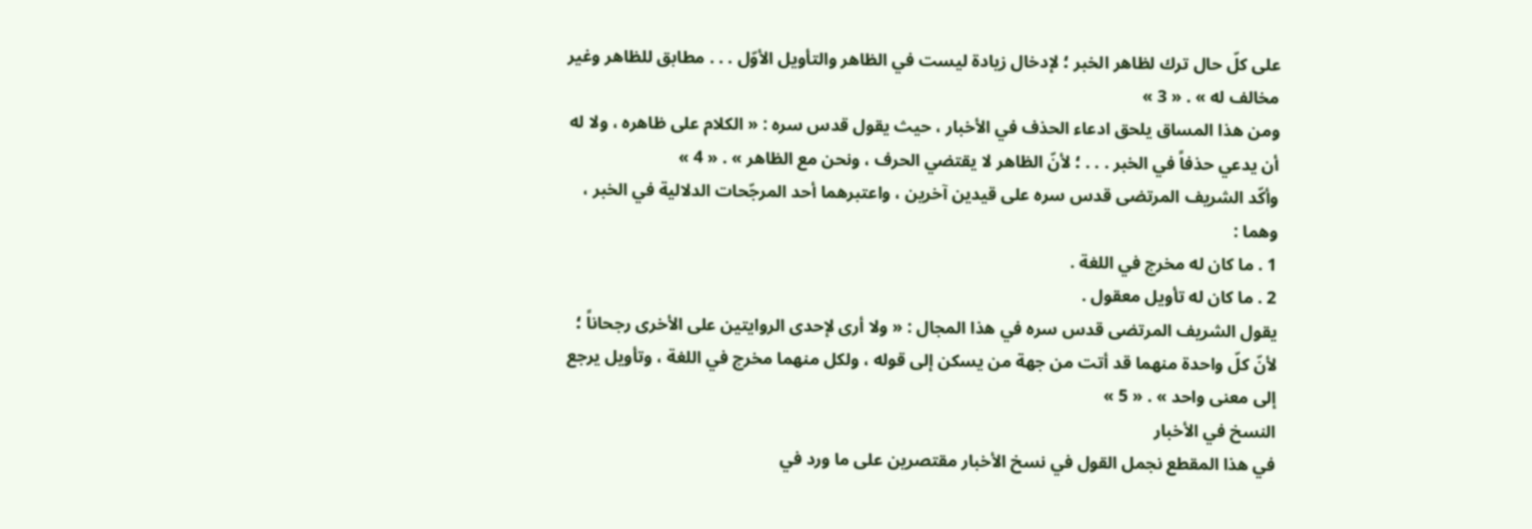على كلّ حال ترك لظاهر الخبر ؛ لإدخال زيادة ليست في الظاهر والتأويل الأوّل . . . مطابق للظاهر وغير مخالف له » . « 3 »
ومن هذا المساق يلحق ادعاء الحذف في الأخبار ، حيث يقول قدس سره : « الكلام على ظاهره ، ولا له أن يدعي حذفاً في الخبر . . . ؛ لأنّ الظاهر لا يقتضي الحرف ، ونحن مع الظاهر » . « 4 »
وأكّد الشريف المرتضى قدس سره على قيدين آخرين ، واعتبرهما أحد المرجّحات الدلالية في الخبر ، وهما :
1 . ما كان له مخرج في اللغة .
2 . ما كان له تأويل معقول .
يقول الشريف المرتضى قدس سره في هذا المجال : « ولا أرى لإحدى الروايتين على الأخرى رجحاناً ؛ لأنّ كلّ واحدة منهما قد أتت من جهة من يسكن إلى قوله ، ولكل منهما مخرج في اللغة ، وتأويل يرجع إلى معنى واحد » . « 5 »
النسخ في الأخبار
في هذا المقطع نجمل القول في نسخ الأخبار مقتصرين على ما ورد في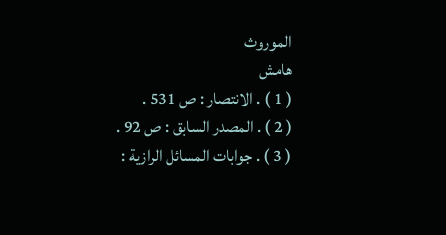الموروث
هامش
( 1 ) . الانتصار : ص 531 .
( 2 ) . المصدر السابق : ص 92 .
( 3 ) . جوابات المسائل الرازية :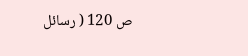ص 120 ( رسائل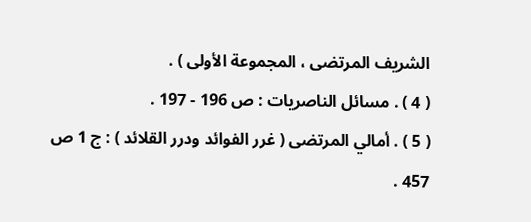الشريف المرتضى ، المجموعة الأولى ) .
( 4 ) . مسائل الناصريات : ص 196 - 197 .
( 5 ) . أمالي المرتضى ( غرر الفوائد ودرر القلائد ) : ج 1 ص 457 .